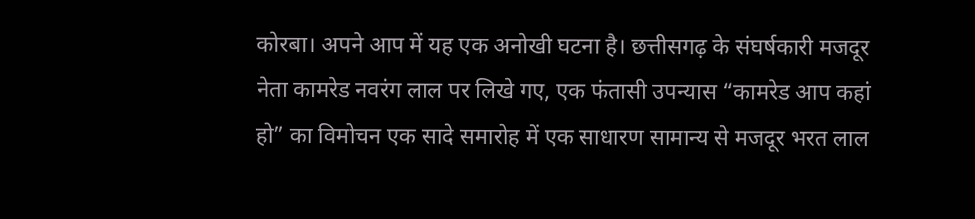कोरबा। अपने आप में यह एक अनोखी घटना है। छत्तीसगढ़ के संघर्षकारी मजदूर नेता कामरेड नवरंग लाल पर लिखे गए, एक फंतासी उपन्यास “कामरेड आप कहां हो” का विमोचन एक सादे समारोह में एक साधारण सामान्य से मजदूर भरत लाल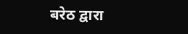बरेठ द्वारा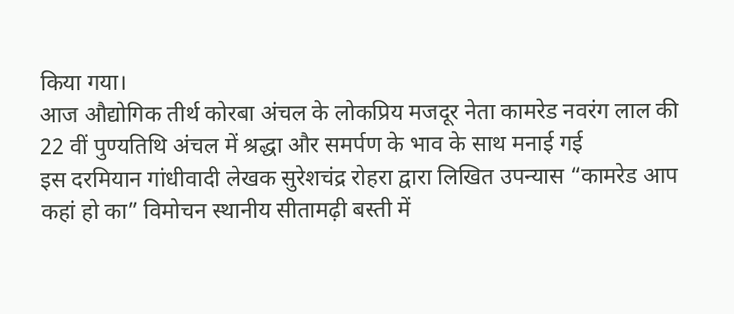किया गया।
आज औद्योगिक तीर्थ कोरबा अंचल के लोकप्रिय मजदूर नेता कामरेड नवरंग लाल की 22 वीं पुण्यतिथि अंचल में श्रद्धा और समर्पण के भाव के साथ मनाई गई
इस दरमियान गांधीवादी लेखक सुरेशचंद्र रोहरा द्वारा लिखित उपन्यास “कामरेड आप कहां हो का” विमोचन स्थानीय सीतामढ़ी बस्ती में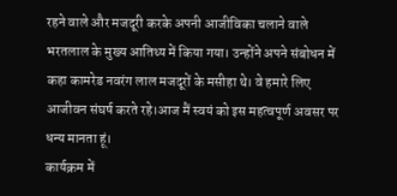रहने वाले और मजदूरी करके अपनी आजीविका चलाने वाले भरतलाल के मुख्य आतिथ्य में किया गया। उन्होंने अपने संबोधन में कहा कामरेड नवरंग लाल मजदूरों के मसीहा थे। वे हमारे लिए आजीवन संघर्ष करते रहे।आज मैं स्वयं को इस महत्वपूर्ण अवसर पर धन्य मानता हूं।
कार्यक्रम में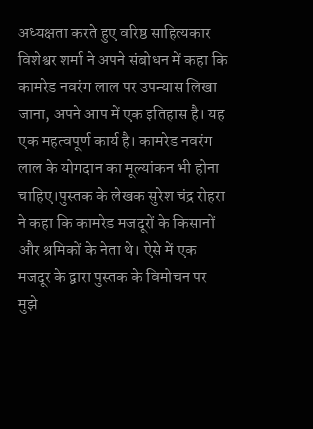अध्यक्षता करते हुए वरिष्ठ साहित्यकार विशेश्वर शर्मा ने अपने संबोधन में कहा कि कामरेड नवरंग लाल पर उपन्यास लिखा जाना, अपने आप में एक इतिहास है। यह एक महत्वपूर्ण कार्य है। कामरेड नवरंग लाल के योगदान का मूल्यांकन भी होना चाहिए।पुस्तक के लेखक सुरेश चंद्र रोहरा ने कहा कि कामरेड मजदूरों के किसानों और श्रमिकों के नेता थे। ऐसे में एक मजदूर के द्वारा पुस्तक के विमोचन पर मुझे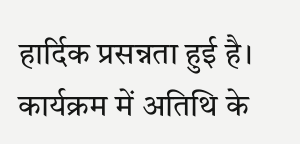हार्दिक प्रसन्नता हुई है।
कार्यक्रम में अतिथि के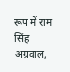रूप में राम सिंह अग्रवाल,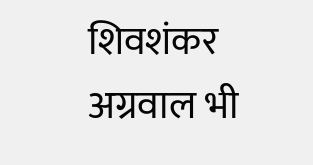शिवशंकर अग्रवाल भी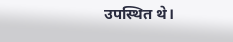उपस्थित थे।